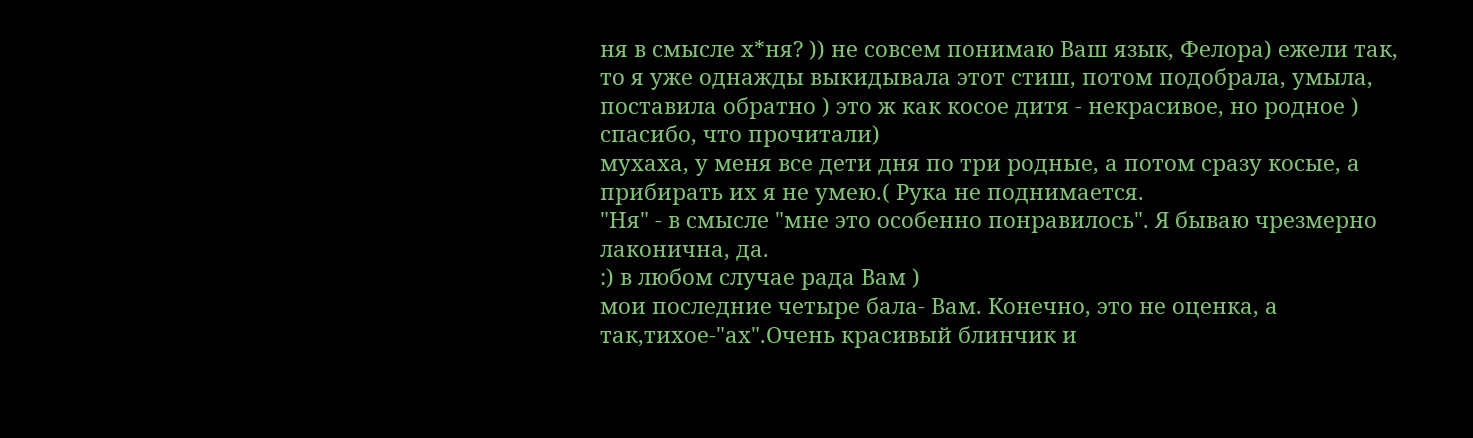ня в смысле х*ня? )) не совсем понимаю Ваш язык, Фелора) ежели так, то я уже однажды выкидывала этот стиш, потом подобрала, умыла, поставила обратно ) это ж как косое дитя - некрасивое, но родное )
спасибо, что прочитали)
мухаха, у меня все дети дня по три родные, а потом сразу косые, а прибирать их я не умею.( Рука не поднимается.
"Ня" - в смысле "мне это особенно понравилось". Я бываю чрезмерно лаконична, да.
:) в любом случае рада Вам )
мои последние четыре бала- Вам. Конечно, это не оценка, а так,тихое-"ах".Очень красивый блинчик и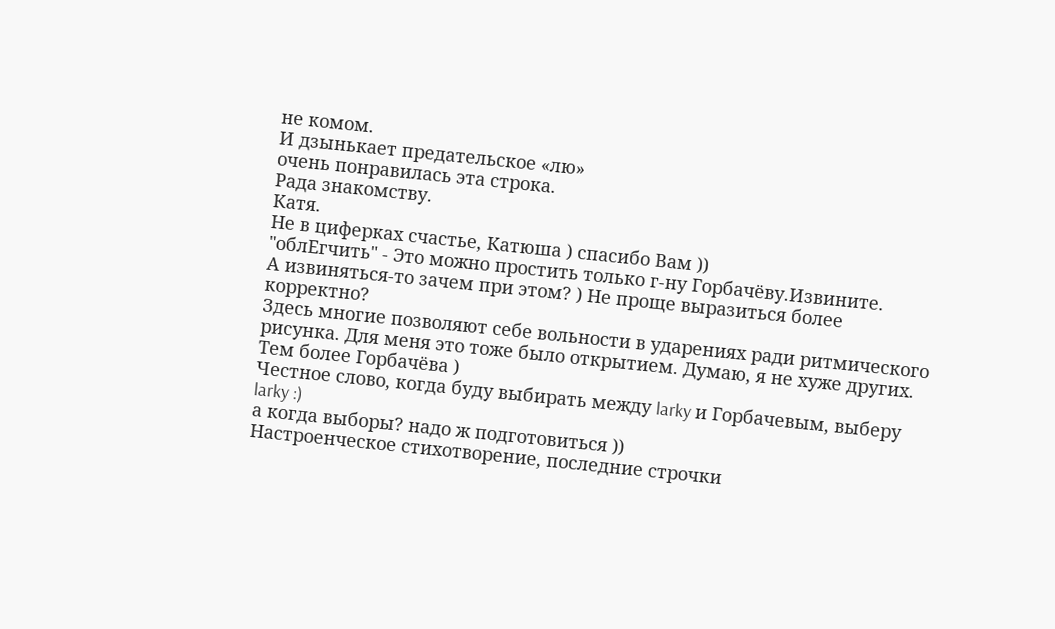не комом.
И дзынькает предательское «лю»
очень понравилась эта строка.
Рада знакомству.
Катя.
Не в циферках счастье, Катюша ) спасибо Вам ))
"облЕгчить" - Это можно простить только г-ну Горбачёву.Извините.
А извиняться-то зачем при этом? ) Не проще выразиться более корректно?
Здесь многие позволяют себе вольности в ударениях ради ритмического рисунка. Для меня это тоже было открытием. Думаю, я не хуже других. Тем более Горбачёва )
Честное слово, когда буду выбирать между larky и Горбачевым, выберу larky :)
а когда выборы? надо ж подготовиться ))
Настроенческое стихотворение, последние строчки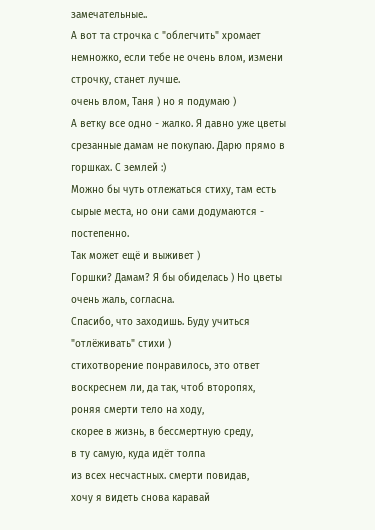замечательные..
А вот та строчка с "облегчить" хромает немножко, если тебе не очень влом, измени строчку, станет лучше.
очень влом, Таня ) но я подумаю )
А ветку все одно - жалко. Я давно уже цветы срезанные дамам не покупаю. Дарю прямо в горшках. С землей :)
Можно бы чуть отлежаться стиху, там есть сырые места, но они сами додумаются - постепенно.
Так может ещё и выживет )
Горшки? Дамам? Я бы обиделась ) Но цветы очень жаль, согласна.
Спасибо, что заходишь. Буду учиться "отлёживать" стихи )
стихотворение понравилось, это ответ
воскреснем ли, да так, чтоб второпях,
роняя смерти тело на ходу,
скорее в жизнь, в бессмертную среду,
в ту самую, куда идёт толпа
из всех несчастных. смерти повидав,
хочу я видеть снова каравай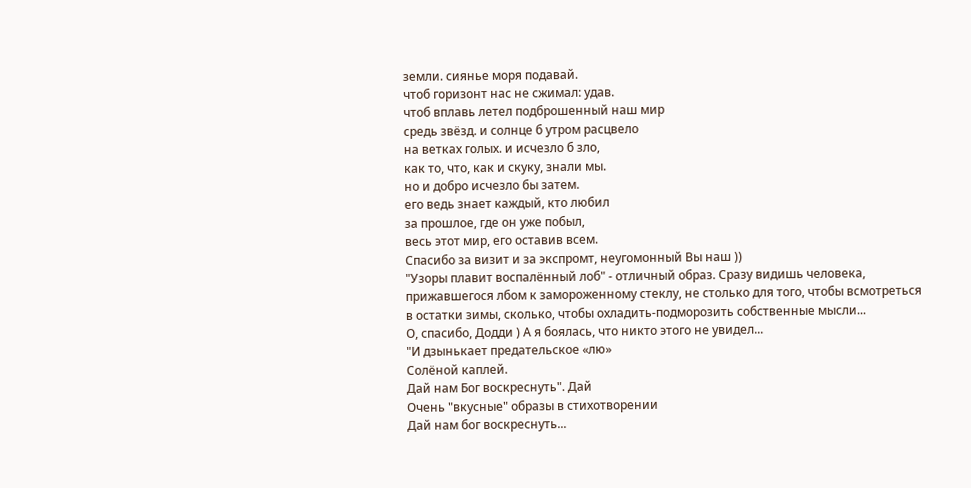земли. сиянье моря подавай.
чтоб горизонт нас не сжимал: удав.
чтоб вплавь летел подброшенный наш мир
средь звёзд. и солнце б утром расцвело
на ветках голых. и исчезло б зло,
как то, что, как и скуку, знали мы.
но и добро исчезло бы затем.
его ведь знает каждый, кто любил
за прошлое, где он уже побыл,
весь этот мир, его оставив всем.
Спасибо за визит и за экспромт, неугомонный Вы наш ))
"Узоры плавит воспалённый лоб" - отличный образ. Сразу видишь человека, прижавшегося лбом к замороженному стеклу, не столько для того, чтобы всмотреться в остатки зимы, сколько, чтобы охладить-подморозить собственные мысли...
О, спасибо, Додди ) А я боялась, что никто этого не увидел...
"И дзынькает предательское «лю»
Солёной каплей.
Дай нам Бог воскреснуть". Дай
Очень "вкусные" образы в стихотворении
Дай нам бог воскреснуть...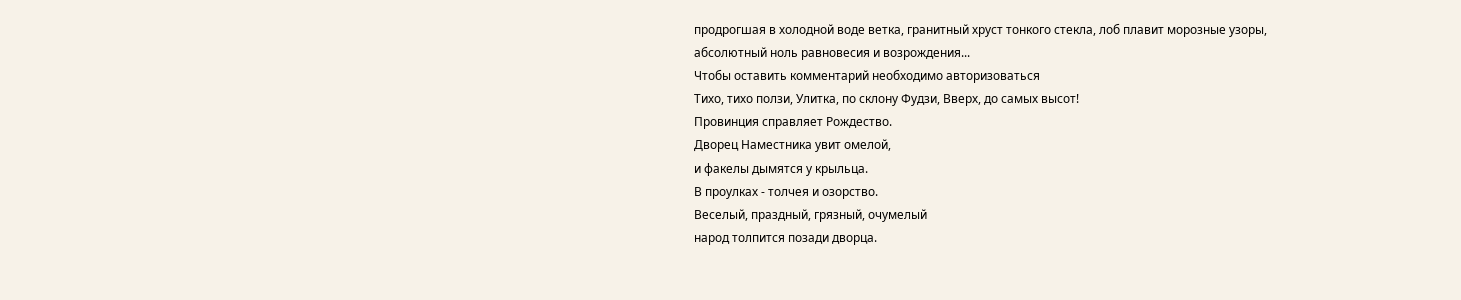продрогшая в холодной воде ветка, гранитный хруст тонкого стекла, лоб плавит морозные узоры, абсолютный ноль равновесия и возрождения...
Чтобы оставить комментарий необходимо авторизоваться
Тихо, тихо ползи, Улитка, по склону Фудзи, Вверх, до самых высот!
Провинция справляет Рождество.
Дворец Наместника увит омелой,
и факелы дымятся у крыльца.
В проулках - толчея и озорство.
Веселый, праздный, грязный, очумелый
народ толпится позади дворца.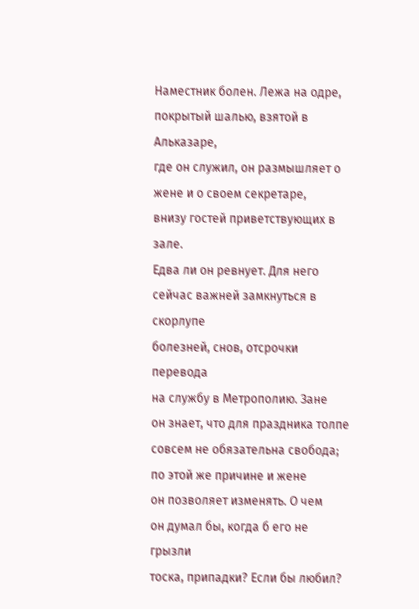Наместник болен. Лежа на одре,
покрытый шалью, взятой в Альказаре,
где он служил, он размышляет о
жене и о своем секретаре,
внизу гостей приветствующих в зале.
Едва ли он ревнует. Для него
сейчас важней замкнуться в скорлупе
болезней, снов, отсрочки перевода
на службу в Метрополию. Зане
он знает, что для праздника толпе
совсем не обязательна свобода;
по этой же причине и жене
он позволяет изменять. О чем
он думал бы, когда б его не грызли
тоска, припадки? Если бы любил?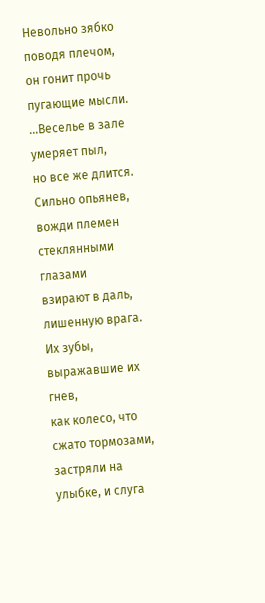Невольно зябко поводя плечом,
он гонит прочь пугающие мысли.
...Веселье в зале умеряет пыл,
но все же длится. Сильно опьянев,
вожди племен стеклянными глазами
взирают в даль, лишенную врага.
Их зубы, выражавшие их гнев,
как колесо, что сжато тормозами,
застряли на улыбке, и слуга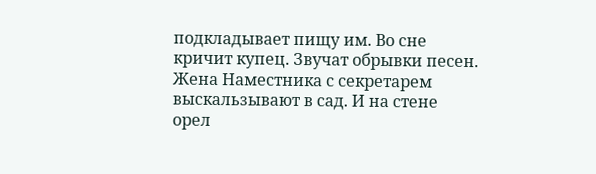подкладывает пищу им. Во сне
кричит купец. Звучат обрывки песен.
Жена Наместника с секретарем
выскальзывают в сад. И на стене
орел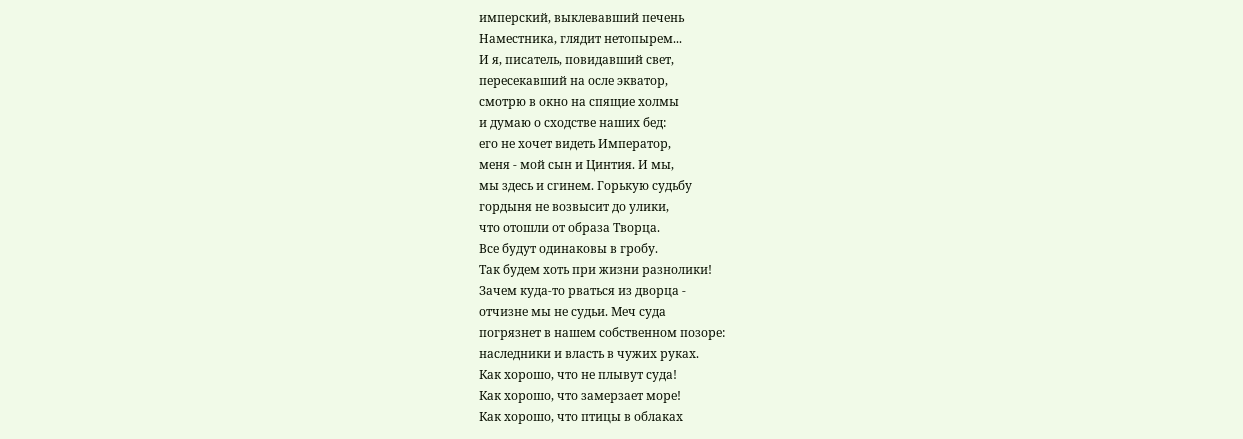имперский, выклевавший печень
Наместника, глядит нетопырем...
И я, писатель, повидавший свет,
пересекавший на осле экватор,
смотрю в окно на спящие холмы
и думаю о сходстве наших бед:
его не хочет видеть Император,
меня - мой сын и Цинтия. И мы,
мы здесь и сгинем. Горькую судьбу
гордыня не возвысит до улики,
что отошли от образа Творца.
Все будут одинаковы в гробу.
Так будем хоть при жизни разнолики!
Зачем куда-то рваться из дворца -
отчизне мы не судьи. Меч суда
погрязнет в нашем собственном позоре:
наследники и власть в чужих руках.
Как хорошо, что не плывут суда!
Как хорошо, что замерзает море!
Как хорошо, что птицы в облаках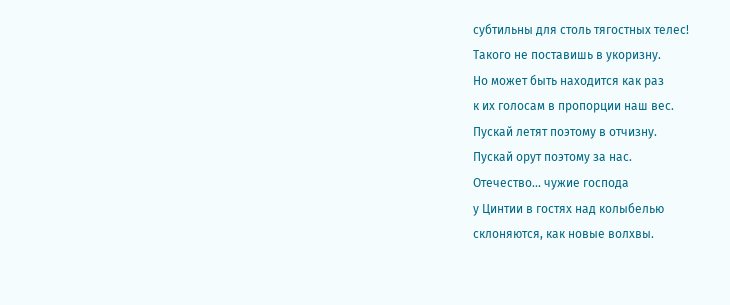субтильны для столь тягостных телес!
Такого не поставишь в укоризну.
Но может быть находится как раз
к их голосам в пропорции наш вес.
Пускай летят поэтому в отчизну.
Пускай орут поэтому за нас.
Отечество... чужие господа
у Цинтии в гостях над колыбелью
склоняются, как новые волхвы.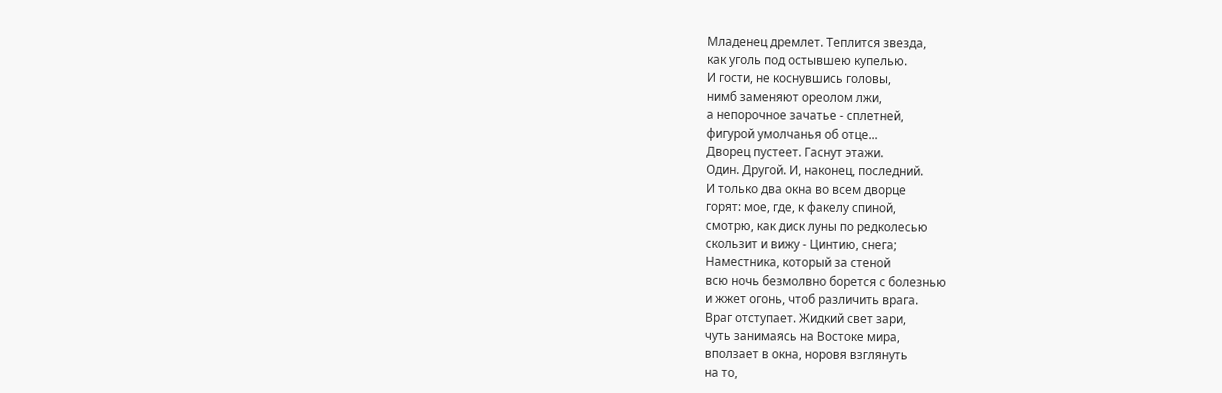Младенец дремлет. Теплится звезда,
как уголь под остывшею купелью.
И гости, не коснувшись головы,
нимб заменяют ореолом лжи,
а непорочное зачатье - сплетней,
фигурой умолчанья об отце...
Дворец пустеет. Гаснут этажи.
Один. Другой. И, наконец, последний.
И только два окна во всем дворце
горят: мое, где, к факелу спиной,
смотрю, как диск луны по редколесью
скользит и вижу - Цинтию, снега;
Наместника, который за стеной
всю ночь безмолвно борется с болезнью
и жжет огонь, чтоб различить врага.
Враг отступает. Жидкий свет зари,
чуть занимаясь на Востоке мира,
вползает в окна, норовя взглянуть
на то,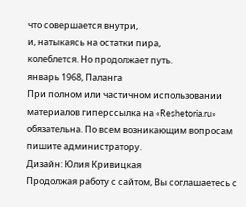что совершается внутри,
и, натыкаясь на остатки пира,
колеблется. Но продолжает путь.
январь 1968, Паланга
При полном или частичном использовании материалов гиперссылка на «Reshetoria.ru» обязательна. По всем возникающим вопросам пишите администратору.
Дизайн: Юлия Кривицкая
Продолжая работу с сайтом, Вы соглашаетесь с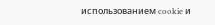использованием cookie и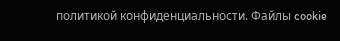политикой конфиденциальности. Файлы cookie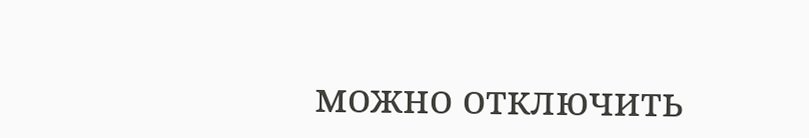можно отключить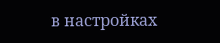в настройках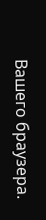Вашего браузера.